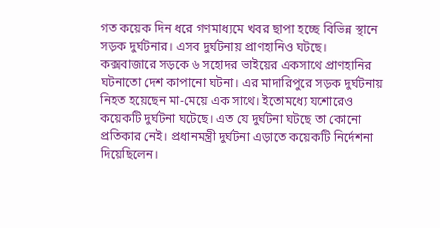গত কয়েক দিন ধরে গণমাধ্যমে খবর ছাপা হচ্ছে বিভিন্ন স্থানে সড়ক দুর্ঘটনার। এসব দুর্ঘটনায় প্রাণহানিও ঘটছে। কক্সবাজারে সড়কে ৬ সহোদর ভাইয়ের একসাথে প্রাণহানির ঘটনাতো দেশ কাপানো ঘটনা। এর মাদারিপুরে সড়ক দুর্ঘটনায় নিহত হয়েছেন মা-মেয়ে এক সাথে। ইতোমধ্যে যশোরেও কয়েকটি দুর্ঘটনা ঘটেছে। এত যে দুর্ঘটনা ঘটছে তা কোনো প্রতিকার নেই। প্রধানমন্ত্রী দুর্ঘটনা এড়াতে কয়েকটি নির্দেশনা দিয়েছিলেন।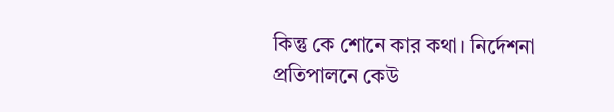কিন্তু কে শোনে কার কথা। নির্দেশনা প্রতিপালনে কেউ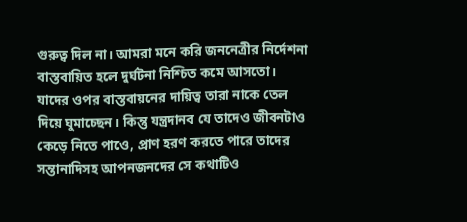গুরুত্ব দিল না। আমরা মনে করি জননেত্রীর নির্দেশনা বাস্তবায়িত হলে দুর্ঘটনা নিশ্চিত কমে আসতো। যাদের ওপর বাস্তবায়নের দায়িত্ব তারা নাকে তেল দিয়ে ঘুমাচ্ছেন। কিন্তু যন্ত্রদানব যে তাদেও জীবনটাও কেড়ে নিতে পাওে, প্রাণ হরণ করতে পারে তাদের সন্তানাদিসহ আপনজনদের সে কথাটিও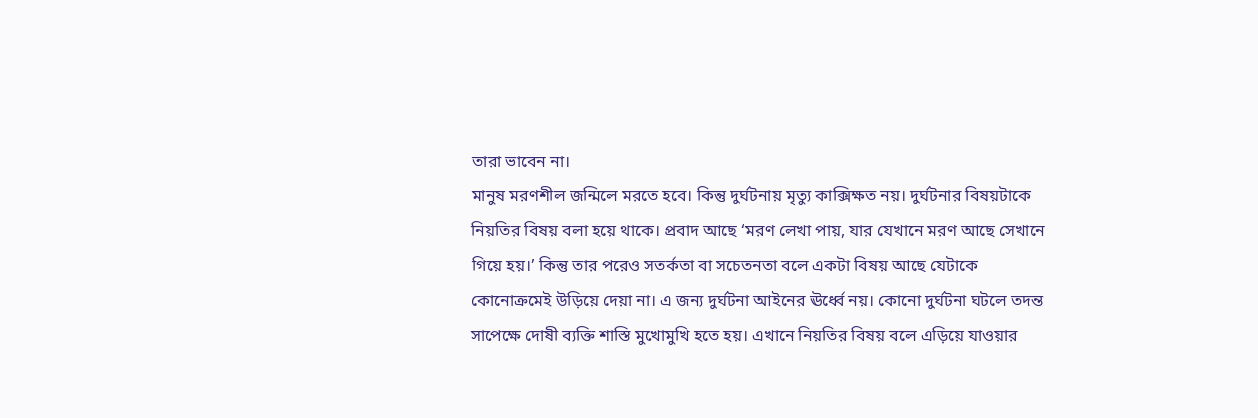তারা ভাবেন না।
মানুষ মরণশীল জন্মিলে মরতে হবে। কিন্তু দুর্ঘটনায় মৃত্যু কাক্সিক্ষত নয়। দুর্ঘটনার বিষয়টাকে নিয়তির বিষয় বলা হয়ে থাকে। প্রবাদ আছে ‘মরণ লেখা পায়, যার যেখানে মরণ আছে সেখানে গিয়ে হয়।’ কিন্তু তার পরেও সতর্কতা বা সচেতনতা বলে একটা বিষয় আছে যেটাকে কোনোক্রমেই উড়িয়ে দেয়া না। এ জন্য দুর্ঘটনা আইনের ঊর্ধ্বে নয়। কোনো দুর্ঘটনা ঘটলে তদন্ত সাপেক্ষে দোষী ব্যক্তি শাস্তি মুখোমুখি হতে হয়। এখানে নিয়তির বিষয় বলে এড়িয়ে যাওয়ার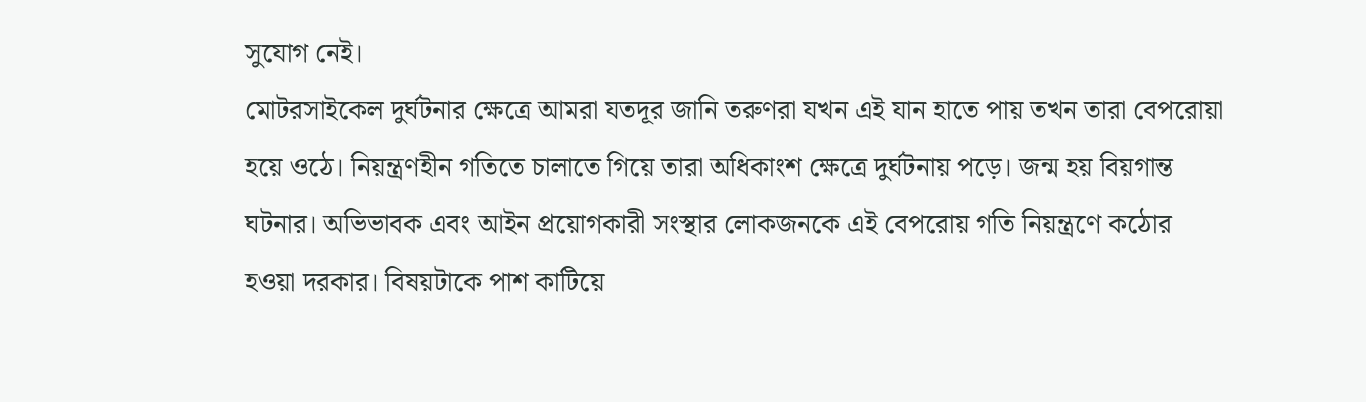সুযোগ নেই।
মোটরসাইকেল দুর্ঘটনার ক্ষেত্রে আমরা যতদূর জানি তরুণরা যখন এই যান হাতে পায় তখন তারা বেপরোয়া হয়ে ওঠে। নিয়ন্ত্রণহীন গতিতে চালাতে গিয়ে তারা অধিকাংশ ক্ষেত্রে দুর্ঘটনায় পড়ে। জন্ম হয় বিয়গান্ত ঘটনার। অভিভাবক এবং আইন প্রয়োগকারী সংস্থার লোকজনকে এই বেপরোয় গতি নিয়ন্ত্রণে কঠোর হওয়া দরকার। বিষয়টাকে পাশ কাটিয়ে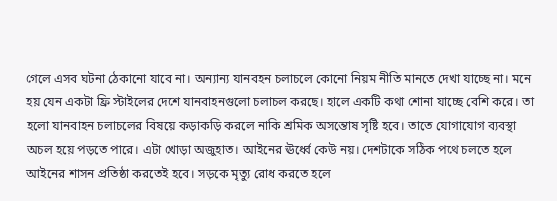গেলে এসব ঘটনা ঠেকানো যাবে না। অন্যান্য যানবহন চলাচলে কোনো নিয়ম নীতি মানতে দেখা যাচ্ছে না। মনে হয় যেন একটা ফ্রি স্টাইলের দেশে যানবাহনগুলো চলাচল করছে। হালে একটি কথা শোনা যাচ্ছে বেশি করে। তা হলো যানবাহন চলাচলের বিষয়ে কড়াকড়ি করলে নাকি শ্রমিক অসন্তোষ সৃষ্টি হবে। তাতে যোগাযোগ ব্যবস্থা অচল হয়ে পড়তে পারে। এটা খোড়া অজুহাত। আইনের ঊর্ধ্বে কেউ নয়। দেশটাকে সঠিক পথে চলতে হলে আইনের শাসন প্রতিষ্ঠা করতেই হবে। সড়কে মৃত্যু রোধ করতে হলে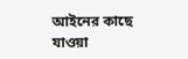আইনের কাছে যাওয়া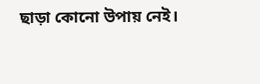ছাড়া কোনো উপায় নেই।